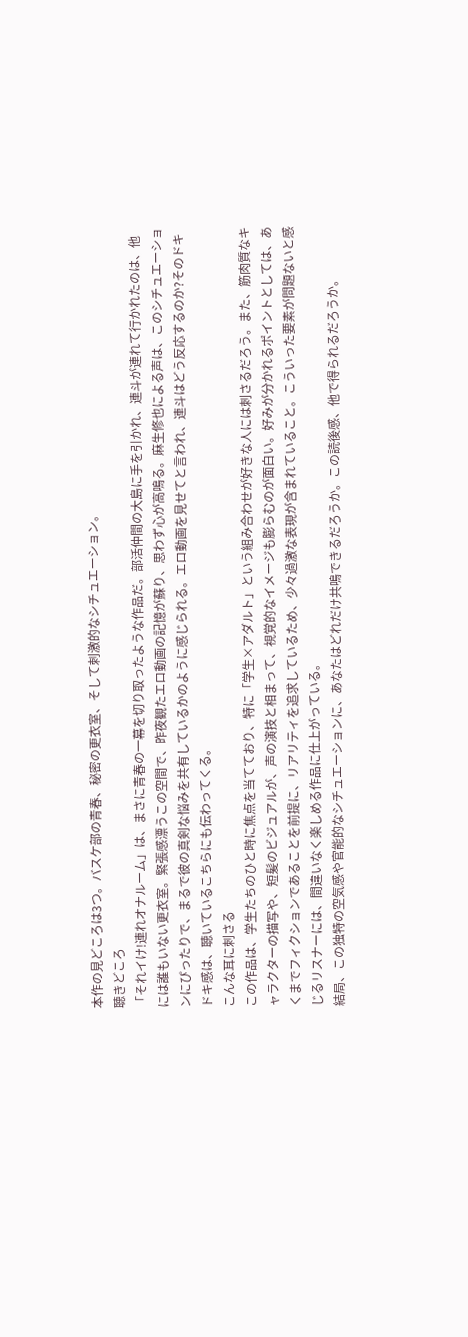本作の見どころは3つ。バスケ部の青春、秘密の更衣室、そして刺激的なシチュエーション。
聴きどころ
「それイけ!連れオナルーム」は、まさに青春の一幕を切り取ったような作品だ。部活仲間の大島に手を引かれ、連斗が連れて行かれたのは、他には誰もいない更衣室。緊張感漂うこの空間で、昨夜観たエロ動画の記憶が蘇り、思わず心が高鳴る。麻生修也による声は、このシチュエーションにぴったりで、まるで彼の真剣な悩みを共有しているかのように感じられる。エロ動画を見せてと言われ、連斗はどう反応するのか?そのドキドキ感は、聴いているこちらにも伝わってくる。
こんな耳に刺さる
この作品は、学生たちのひと時に焦点を当てており、特に「学生×アダルト」という組み合わせが好きな人には刺さるだろう。また、筋肉質なキャラクターの描写や、短髪のビジュアルが、声の演技と相まって、視覚的なイメージも膨らむのが面白い。好みが分かれるポイントとしては、あくまでフィクションであることを前提に、リアリティを追求しているため、少々過激な表現が含まれていること。こういった要素が問題ないと感じるリスナーには、間違いなく楽しめる作品に仕上がっている。
結局、この独特の空気感や官能的なシチュエーションに、あなたはどれだけ共鳴できるだろうか。この読後感、他で得られるだろうか。